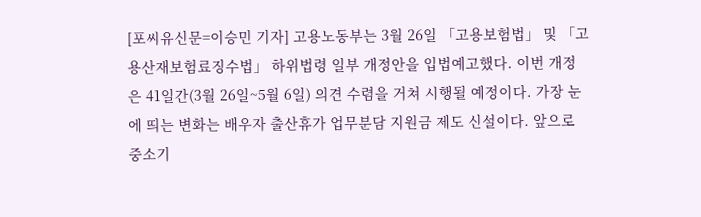[포씨유신문=이승민 기자] 고용노동부는 3월 26일 「고용보험법」 및 「고용산재보험료징수법」 하위법령 일부 개정안을 입법예고했다. 이번 개정은 41일간(3월 26일~5월 6일) 의견 수렴을 거쳐 시행될 예정이다. 가장 눈에 띄는 변화는 배우자 출산휴가 업무분담 지원금 제도 신설이다. 앞으로 중소기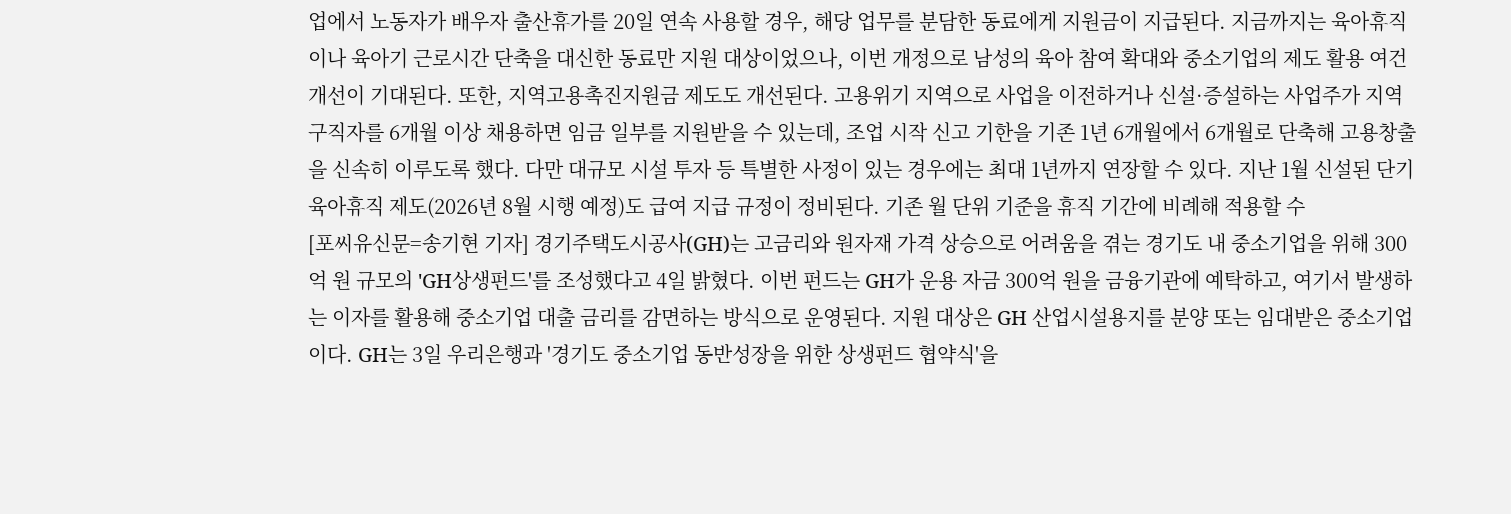업에서 노동자가 배우자 출산휴가를 20일 연속 사용할 경우, 해당 업무를 분담한 동료에게 지원금이 지급된다. 지금까지는 육아휴직이나 육아기 근로시간 단축을 대신한 동료만 지원 대상이었으나, 이번 개정으로 남성의 육아 참여 확대와 중소기업의 제도 활용 여건 개선이 기대된다. 또한, 지역고용촉진지원금 제도도 개선된다. 고용위기 지역으로 사업을 이전하거나 신설·증설하는 사업주가 지역 구직자를 6개월 이상 채용하면 임금 일부를 지원받을 수 있는데, 조업 시작 신고 기한을 기존 1년 6개월에서 6개월로 단축해 고용창출을 신속히 이루도록 했다. 다만 대규모 시설 투자 등 특별한 사정이 있는 경우에는 최대 1년까지 연장할 수 있다. 지난 1월 신설된 단기 육아휴직 제도(2026년 8월 시행 예정)도 급여 지급 규정이 정비된다. 기존 월 단위 기준을 휴직 기간에 비례해 적용할 수
[포씨유신문=송기현 기자] 경기주택도시공사(GH)는 고금리와 원자재 가격 상승으로 어려움을 겪는 경기도 내 중소기업을 위해 300억 원 규모의 'GH상생펀드'를 조성했다고 4일 밝혔다. 이번 펀드는 GH가 운용 자금 300억 원을 금융기관에 예탁하고, 여기서 발생하는 이자를 활용해 중소기업 대출 금리를 감면하는 방식으로 운영된다. 지원 대상은 GH 산업시설용지를 분양 또는 임대받은 중소기업이다. GH는 3일 우리은행과 '경기도 중소기업 동반성장을 위한 상생펀드 협약식'을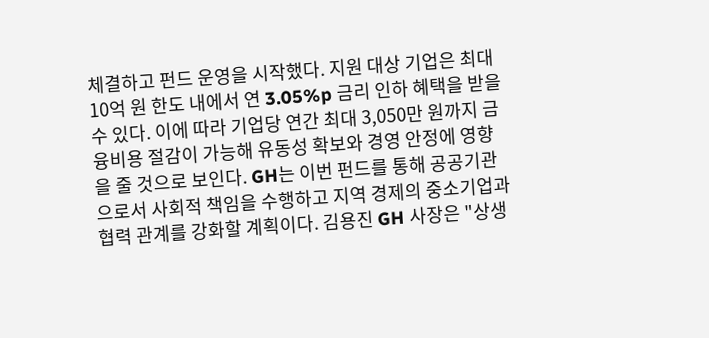체결하고 펀드 운영을 시작했다. 지원 대상 기업은 최대 10억 원 한도 내에서 연 3.05%p 금리 인하 혜택을 받을 수 있다. 이에 따라 기업당 연간 최대 3,050만 원까지 금융비용 절감이 가능해 유동성 확보와 경영 안정에 영향을 줄 것으로 보인다. GH는 이번 펀드를 통해 공공기관으로서 사회적 책임을 수행하고 지역 경제의 중소기업과 협력 관계를 강화할 계획이다. 김용진 GH 사장은 "상생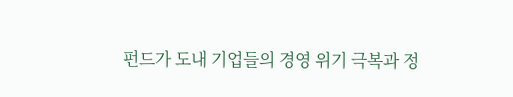펀드가 도내 기업들의 경영 위기 극복과 정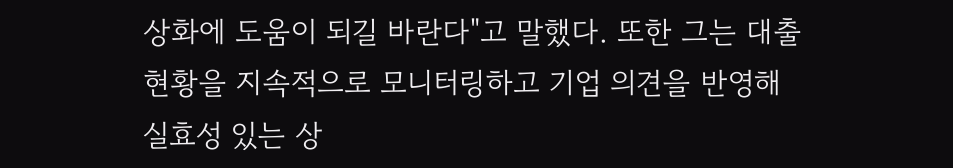상화에 도움이 되길 바란다"고 말했다. 또한 그는 대출 현황을 지속적으로 모니터링하고 기업 의견을 반영해 실효성 있는 상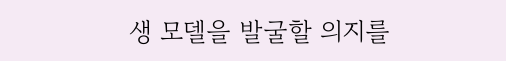생 모델을 발굴할 의지를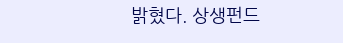밝혔다. 상생펀드